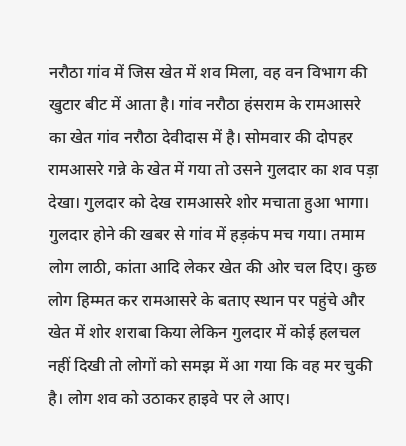नरौठा गांव में जिस खेत में शव मिला, वह वन विभाग की खुटार बीट में आता है। गांव नरौठा हंसराम के रामआसरे का खेत गांव नरौठा देवीदास में है। सोमवार की दोपहर रामआसरे गन्ने के खेत में गया तो उसने गुलदार का शव पड़ा देखा। गुलदार को देख रामआसरे शोर मचाता हुआ भागा। गुलदार होने की खबर से गांव में हड़कंप मच गया। तमाम लोग लाठी, कांता आदि लेकर खेत की ओर चल दिए। कुछ लोग हिम्मत कर रामआसरे के बताए स्थान पर पहुंचे और खेत में शोर शराबा किया लेकिन गुलदार में कोई हलचल नहीं दिखी तो लोगों को समझ में आ गया कि वह मर चुकी है। लोग शव को उठाकर हाइवे पर ले आए।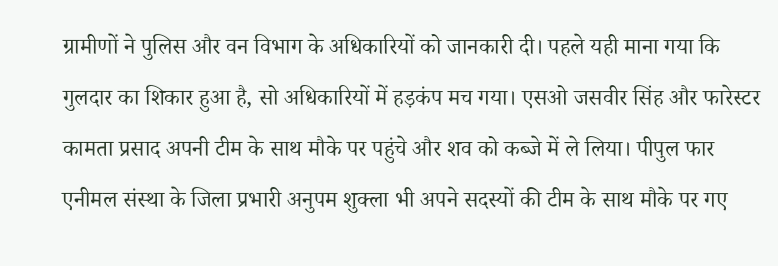ग्रामीणों ने पुलिस और वन विभाग के अधिकारियों को जानकारी दी। पहले यही माना गया कि गुलदार का शिकार हुआ है, सो अधिकारियों में हड़कंप मच गया। एसओ जसवीर सिंह और फारेस्टर कामता प्रसाद अपनी टीम के साथ मौके पर पहुंचे और शव को कब्जे में ले लिया। पीपुल फार एनीमल संस्था के जिला प्रभारी अनुपम शुक्ला भी अपने सदस्यों की टीम के साथ मौके पर गए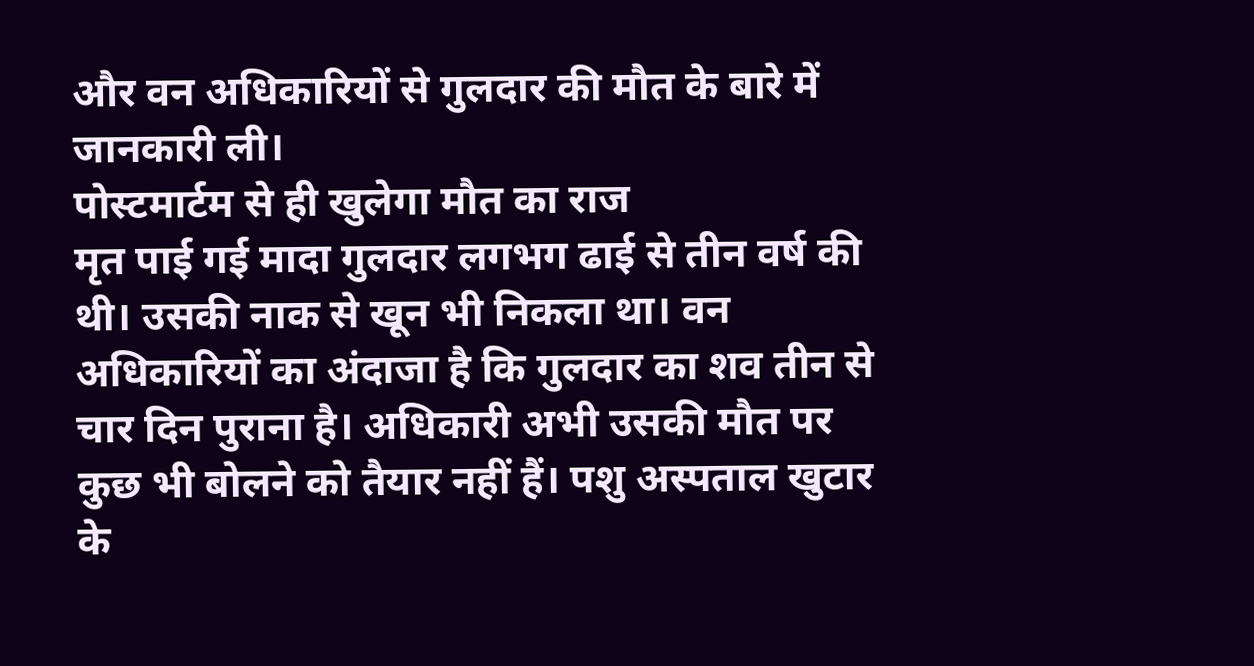और वन अधिकारियों से गुलदार की मौत के बारे में जानकारी ली।
पोस्टमार्टम से ही खुलेगा मौत का राज
मृत पाई गई मादा गुलदार लगभग ढाई से तीन वर्ष की थी। उसकी नाक से खून भी निकला था। वन अधिकारियों का अंदाजा है कि गुलदार का शव तीन से चार दिन पुराना है। अधिकारी अभी उसकी मौत पर कुछ भी बोलने को तैयार नहीं हैं। पशु अस्पताल खुटार के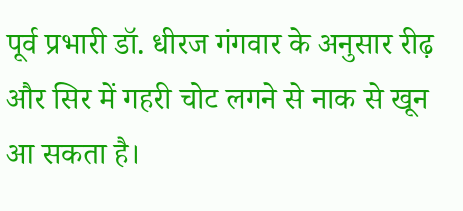पूर्व प्रभारी डॉ. धीरज गंगवार के अनुसार रीढ़ और सिर में गहरी चोट लगने से नाक से खून आ सकता है।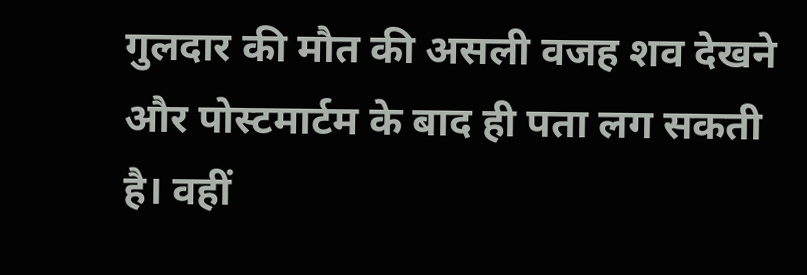गुलदार की मौत की असली वजह शव देखने और पोस्टमार्टम के बाद ही पता लग सकती है। वहीं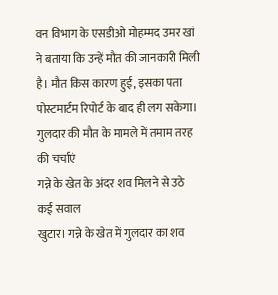वन विभाग के एसडीओ मोहम्मद उमर खां ने बताया कि उन्हें मौत की जानकारी मिली है। मौत किस कारण हुई, इसका पता पोस्टमार्टम रिपोर्ट के बाद ही लग सकेगा।
गुलदार की मौत के मामले में तमाम तरह की चर्चाएं
गन्ने के खेत के अंदर शव मिलने से उठे कई सवाल
खुटार। गन्ने के खेत में गुलदार का शव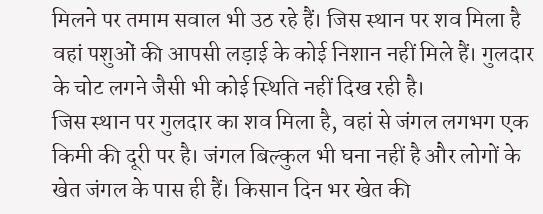मिलने पर तमाम सवाल भी उठ रहे हैं। जिस स्थान पर शव मिला है वहां पशुओं की आपसी लड़ाई के कोई निशान नहीं मिले हैं। गुलदार के चोट लगने जैसी भी कोई स्थिति नहीं दिख रही है।
जिस स्थान पर गुलदार का शव मिला है, वहां से जंगल लगभग एक किमी की दूरी पर है। जंगल बिल्कुल भी घना नहीं है और लोगों के खेत जंगल के पास ही हैं। किसान दिन भर खेत की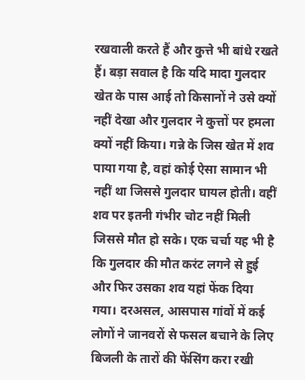रखवाली करते हैं और कुत्ते भी बांधे रखते हैं। बड़ा सवाल है कि यदि मादा गुलदार खेत के पास आई तो किसानों ने उसे क्यों नहीं देखा और गुलदार ने कुत्तों पर हमला क्यों नहीं किया। गन्ने के जिस खेत में शव पाया गया है, वहां कोई ऐसा सामान भी नहीं था जिससे गुलदार घायल होती। वहीं शव पर इतनी गंभीर चोट नहीं मिली जिससे मौत हो सके। एक चर्चा यह भी है कि गुलदार की मौत करंट लगने से हुई और फिर उसका शव यहां फेंक दिया गया। दरअसल, आसपास गांवों में कई लोगों ने जानवरों से फसल बचाने के लिए बिजली के तारों की फेंसिंग करा रखी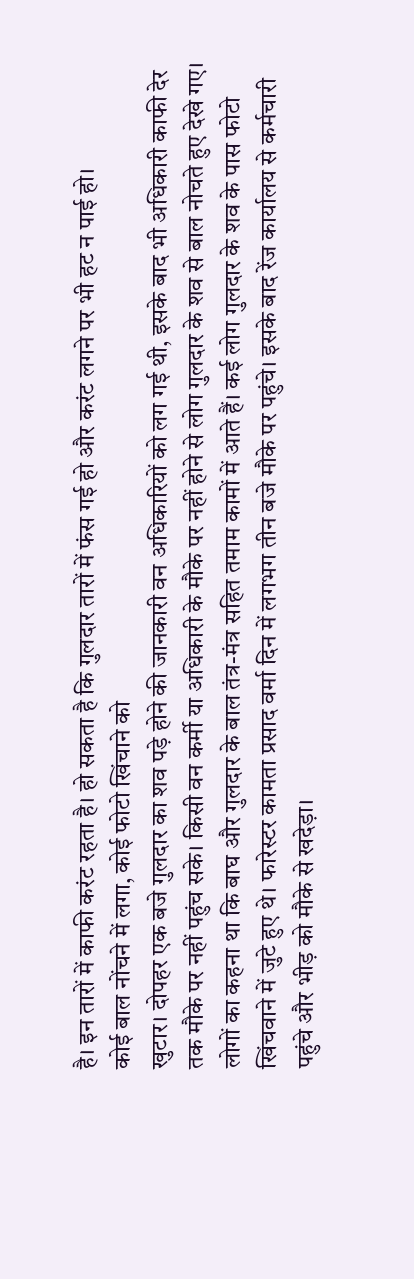है। इन तारों में काफी करंट रहता है। हो सकता है कि गुलदार तारों में फंस गई हो और करंट लगने पर भी हट न पाई हो।
कोई बाल नोंचने में लगा, कोई फोटो खिंचाने को
खुटार। दोपहर एक बजे गुलदार का शव पड़े होने की जानकारी वन अधिकारियों को लग गई थी, इसके बाद भी अधिकारी काफी देर तक मौके पर नहीं पहुंच सके। किसी वन कर्मी या अधिकारी के मौके पर नहीं होने से लोग गुलदार के शव से बाल नोचते हुए देखे गए। लोगों का कहना था कि बाघ और गुलदार के बाल तंत्र-मंत्र सहित तमाम कामों में आते हैं। कई लोग गुलदार के शव के पास फोटो खिंचवाने में जुटे हुए थे। फारेस्टर कामता प्रसाद वर्मा दिन में लगभग तीन बजे मौके पर पहुंचे। इसके बाद रेंज कार्यालय से कर्मचारी पहुंचे और भीड़ को मौके से खदेड़ा।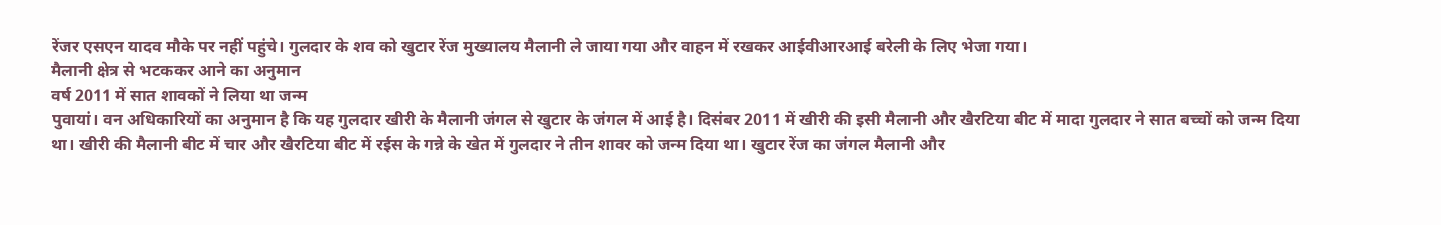रेंजर एसएन यादव मौके पर नहीं पहुंचे। गुलदार के शव को खुटार रेंज मुख्यालय मैलानी ले जाया गया और वाहन में रखकर आईवीआरआई बरेली के लिए भेजा गया।
मैलानी क्षेत्र से भटककर आने का अनुमान
वर्ष 2011 में सात शावकों ने लिया था जन्म
पुवायां। वन अधिकारियों का अनुमान है कि यह गुलदार खीरी के मैलानी जंगल से खुटार के जंगल में आई है। दिसंबर 2011 में खीरी की इसी मैलानी और खैरटिया बीट में मादा गुलदार ने सात बच्चों को जन्म दिया था। खीरी की मैलानी बीट में चार और खैरटिया बीट में रईस के गन्ने के खेत में गुलदार ने तीन शावर को जन्म दिया था। खुटार रेंज का जंगल मैलानी और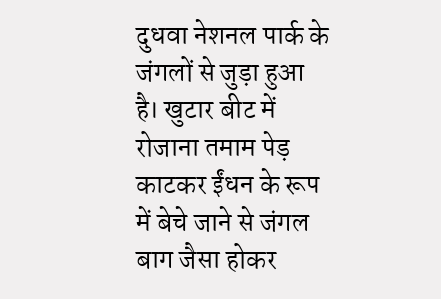दुधवा नेशनल पार्क के जंगलों से जुड़ा हुआ है। खुटार बीट में रोजाना तमाम पेड़ काटकर ईंधन के रूप में बेचे जाने से जंगल बाग जैसा होकर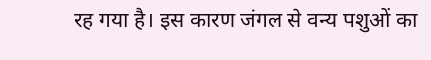रह गया है। इस कारण जंगल से वन्य पशुओं का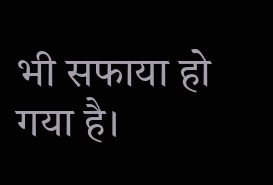भी सफाया हो गया है।